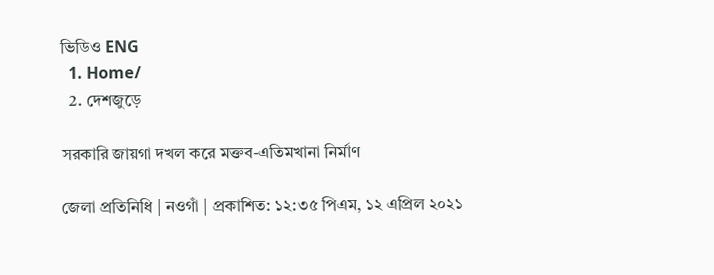ভিডিও ENG
  1. Home/
  2. দেশজুড়ে

সরকারি জায়গা দখল করে মক্তব-এতিমখানা নির্মাণ

জেলা প্রতিনিধি | নওগাঁ | প্রকাশিত: ১২:৩৫ পিএম, ১২ এপ্রিল ২০২১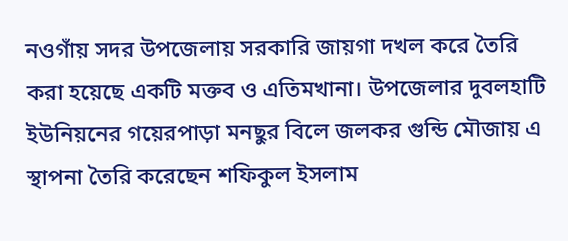নওগাঁয় সদর উপজেলায় সরকারি জায়গা দখল করে তৈরি করা হয়েছে একটি মক্তব ও এতিমখানা। উপজেলার দুবলহাটি ইউনিয়নের গয়েরপাড়া মনছুর বিলে জলকর গুন্ডি মৌজায় এ স্থাপনা তৈরি করেছেন শফিকুল ইসলাম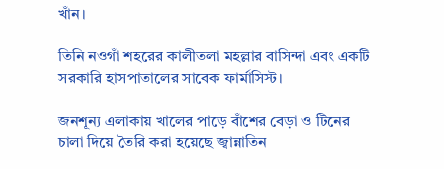খাঁন।

তিনি নওগাঁ শহরের কালীতলা মহল্লার বাসিন্দা এবং একটি সরকারি হাসপাতালের সাবেক ফার্মাসিস্ট।

জনশূন্য এলাকায় খালের পাড়ে বাঁশের বেড়া ও টিনের চালা দিয়ে তৈরি করা হয়েছে জ্বান্নাতিন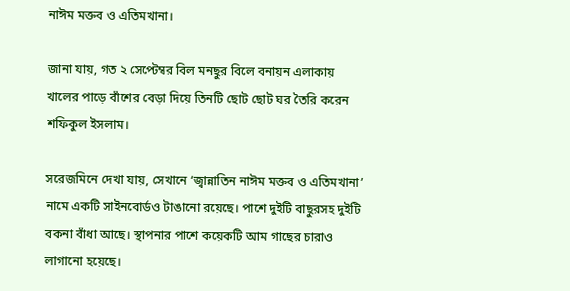নাঈম মক্তব ও এতিমখানা।

জানা যায়, গত ২ সেপ্টেম্বর বিল মনছুর বিলে বনায়ন এলাকায় খালের পাড়ে বাঁশের বেড়া দিয়ে তিনটি ছোট ছোট ঘর তৈরি করেন শফিকুল ইসলাম।

সরেজমিনে দেখা যায়, সেখানে ‘জ্বান্নাতিন নাঈম মক্তব ও এতিমখানা’ নামে একটি সাইনবোর্ডও টাঙানো রয়েছে। পাশে দুইটি বাছুরসহ দুইটি বকনা বাঁধা আছে। স্থাপনার পাশে কয়েকটি আম গাছের চারাও লাগানো হয়েছে।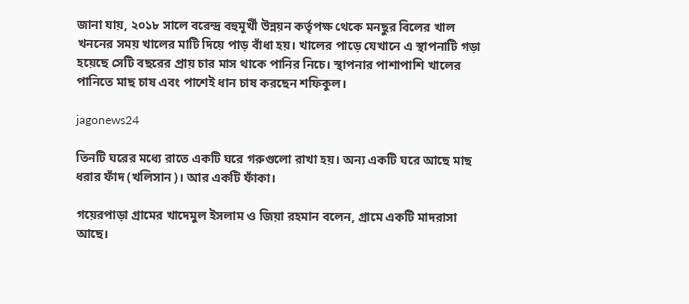জানা যায়, ২০১৮ সালে বরেন্দ্র বহুমূর্খী উন্নয়ন কর্তৃপক্ষ থেকে মনছুর বিলের খাল খননের সময় খালের মাটি দিয়ে পাড় বাঁধা হয়। খালের পাড়ে যেখানে এ স্থাপনাটি গড়া হয়েছে সেটি বছরের প্রায় চার মাস থাকে পানির নিচে। স্থাপনার পাশাপাশি খালের পানিতে মাছ চাষ এবং পাশেই ধান চাষ করছেন শফিকুল।

jagonews24

তিনটি ঘরের মধ্যে রাতে একটি ঘরে গরুগুলো রাখা হয়। অন্য একটি ঘরে আছে মাছ ধরার ফাঁদ (খলিসান)। আর একটি ফাঁকা।

গয়েরপাড়া গ্রামের খাদেমুল ইসলাম ও জিয়া রহমান বলেন, গ্রামে একটি মাদরাসা আছে।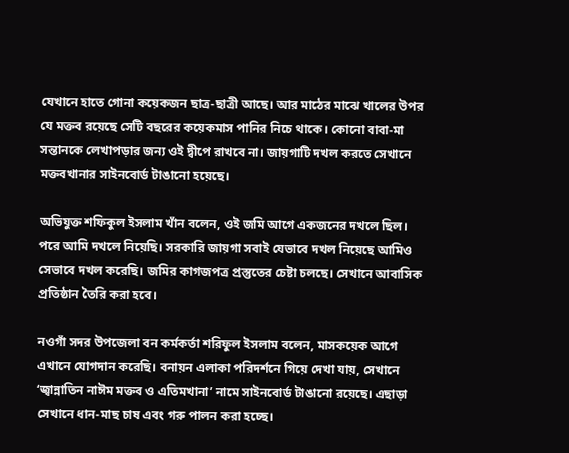যেখানে হাতে গোনা কয়েকজন ছাত্র-ছাত্রী আছে। আর মাঠের মাঝে খালের উপর যে মক্তব রয়েছে সেটি বছরের কয়েকমাস পানির নিচে থাকে। কোনো বাবা-মা সন্তানকে লেখাপড়ার জন্য ওই দ্বীপে রাখবে না। জায়গাটি দখল করতে সেখানে মক্তবখানার সাইনবোর্ড টাঙানো হয়েছে।

অভিযুক্ত শফিকুল ইসলাম খাঁন বলেন, ওই জমি আগে একজনের দখলে ছিল। পরে আমি দখলে নিয়েছি। সরকারি জায়গা সবাই যেভাবে দখল নিয়েছে আমিও সেভাবে দখল করেছি। জমির কাগজপত্র প্রস্তুতের চেষ্টা চলছে। সেখানে আবাসিক প্রতিষ্ঠান তৈরি করা হবে।

নওগাঁ সদর উপজেলা বন কর্মকর্তা শরিফুল ইসলাম বলেন, মাসকয়েক আগে এখানে যোগদান করেছি। বনায়ন এলাকা পরিদর্শনে গিয়ে দেখা যায়, সেখানে ‘জ্বান্নাতিন নাঈম মক্তব ও এতিমখানা’ নামে সাইনবোর্ড টাঙানো রয়েছে। এছাড়া সেখানে ধান-মাছ চাষ এবং গরু পালন করা হচ্ছে।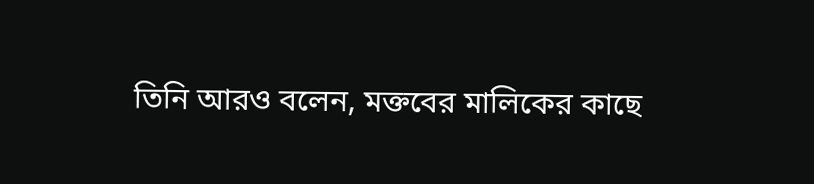তিনি আরও বলেন, মক্তবের মালিকের কাছে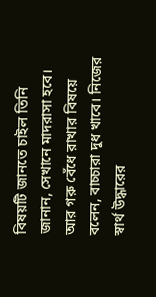বিষয়টি জানতে চাইল তিনি জানান, সেখানে মাদরাসা হবে। আর গরু বেঁধে রাখার বিষয়ে বলেন, বাচ্চারা দুধ খাবে। নিজের স্বার্থ উদ্ধারের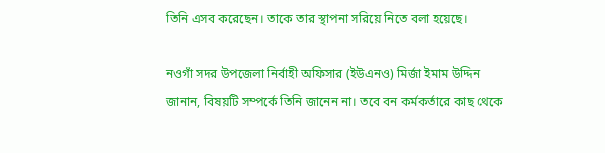তিনি এসব করেছেন। তাকে তার স্থাপনা সরিয়ে নিতে বলা হয়েছে।

নওগাঁ সদর উপজেলা নির্বাহী অফিসার (ইউএনও) মির্জা ইমাম উদ্দিন জানান, বিষয়টি সম্পর্কে তিনি জানেন না। তবে বন কর্মকর্তারে কাছ থেকে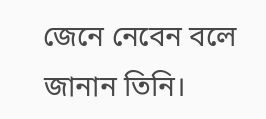জেনে নেবেন বলে জানান তিনি।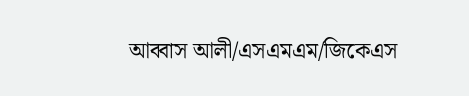আব্বাস আলী/এসএমএম/জিকেএস